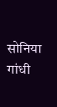सोनिया गांधी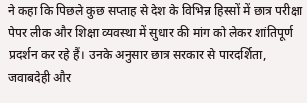ने कहा कि पिछले कुछ सप्ताह से देश के विभिन्न हिस्सों में छात्र परीक्षा पेपर लीक और शिक्षा व्यवस्था में सुधार की मांग को लेकर शांतिपूर्ण प्रदर्शन कर रहे हैं। उनके अनुसार छात्र सरकार से पारदर्शिता, जवाबदेही और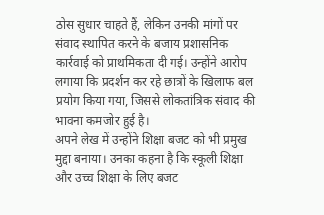ठोस सुधार चाहते हैं, लेकिन उनकी मांगों पर संवाद स्थापित करने के बजाय प्रशासनिक कार्रवाई को प्राथमिकता दी गई। उन्होंने आरोप लगाया कि प्रदर्शन कर रहे छात्रों के खिलाफ बल प्रयोग किया गया, जिससे लोकतांत्रिक संवाद की भावना कमजोर हुई है।
अपने लेख में उन्होंने शिक्षा बजट को भी प्रमुख मुद्दा बनाया। उनका कहना है कि स्कूली शिक्षा और उच्च शिक्षा के लिए बजट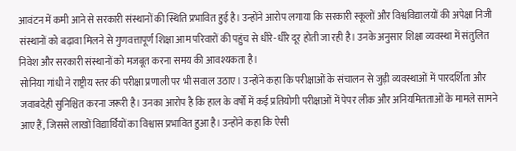आवंटन में कमी आने से सरकारी संस्थानों की स्थिति प्रभावित हुई है। उन्होंने आरोप लगाया कि सरकारी स्कूलों और विश्वविद्यालयों की अपेक्षा निजी संस्थानों को बढ़ावा मिलने से गुणवत्तापूर्ण शिक्षा आम परिवारों की पहुंच से धीरे-धीरे दूर होती जा रही है। उनके अनुसार शिक्षा व्यवस्था में संतुलित निवेश और सरकारी संस्थानों को मजबूत करना समय की आवश्यकता है।
सोनिया गांधी ने राष्ट्रीय स्तर की परीक्षा प्रणाली पर भी सवाल उठाए। उन्होंने कहा कि परीक्षाओं के संचालन से जुड़ी व्यवस्थाओं में पारदर्शिता और जवाबदेही सुनिश्चित करना जरूरी है। उनका आरोप है कि हाल के वर्षों में कई प्रतियोगी परीक्षाओं में पेपर लीक और अनियमितताओं के मामले सामने आए हैं, जिससे लाखों विद्यार्थियों का विश्वास प्रभावित हुआ है। उन्होंने कहा कि ऐसी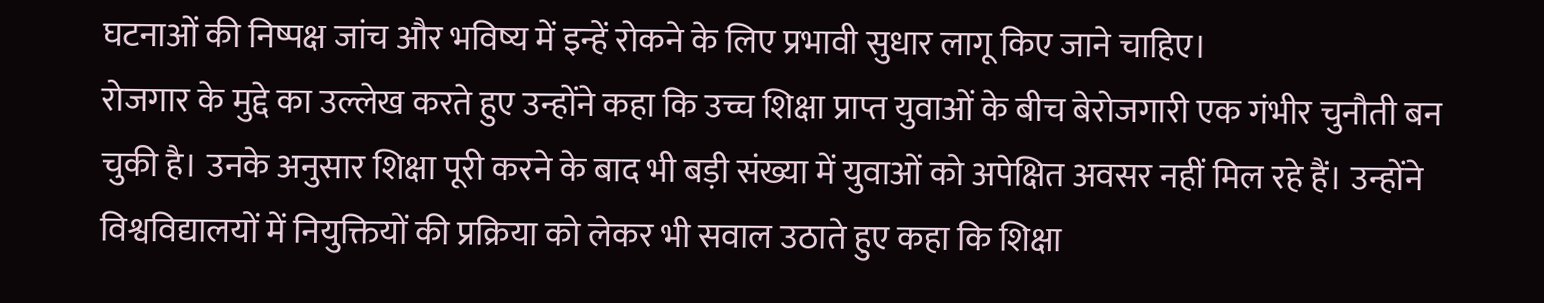घटनाओं की निष्पक्ष जांच और भविष्य में इन्हें रोकने के लिए प्रभावी सुधार लागू किए जाने चाहिए।
रोजगार के मुद्दे का उल्लेख करते हुए उन्होंने कहा कि उच्च शिक्षा प्राप्त युवाओं के बीच बेरोजगारी एक गंभीर चुनौती बन चुकी है। उनके अनुसार शिक्षा पूरी करने के बाद भी बड़ी संख्या में युवाओं को अपेक्षित अवसर नहीं मिल रहे हैं। उन्होंने विश्वविद्यालयों में नियुक्तियों की प्रक्रिया को लेकर भी सवाल उठाते हुए कहा कि शिक्षा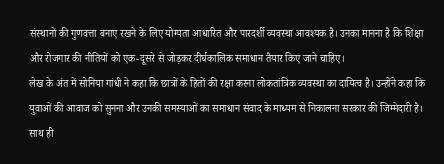संस्थानों की गुणवत्ता बनाए रखने के लिए योग्यता आधारित और पारदर्शी व्यवस्था आवश्यक है। उनका मानना है कि शिक्षा और रोजगार की नीतियों को एक-दूसरे से जोड़कर दीर्घकालिक समाधान तैयार किए जाने चाहिए।
लेख के अंत में सोनिया गांधी ने कहा कि छात्रों के हितों की रक्षा करना लोकतांत्रिक व्यवस्था का दायित्व है। उन्होंने कहा कि युवाओं की आवाज को सुनना और उनकी समस्याओं का समाधान संवाद के माध्यम से निकालना सरकार की जिम्मेदारी है। साथ ही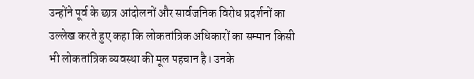उन्होंने पूर्व के छात्र आंदोलनों और सार्वजनिक विरोध प्रदर्शनों का उल्लेख करते हुए कहा कि लोकतांत्रिक अधिकारों का सम्मान किसी भी लोकतांत्रिक व्यवस्था की मूल पहचान है। उनके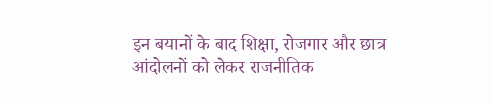इन बयानों के बाद शिक्षा, रोजगार और छात्र आंदोलनों को लेकर राजनीतिक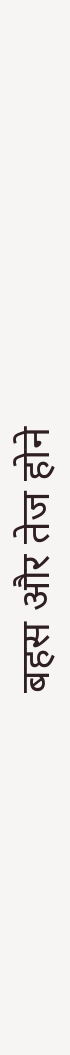बहस और तेज होने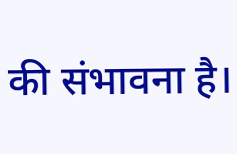की संभावना है।